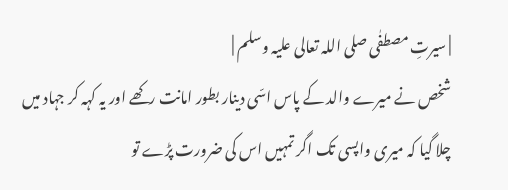| سیرتِ مصطفٰی صلی اللہ تعالی علیہ وسلم |
شخص نے میرے والد کے پاس اسّی دینار بطور امانت رکھے اور یہ کہہ کر جہاد میں چلا گیا کہ میری واپسی تک اگر تمہیں اس کی ضرورت پڑے تو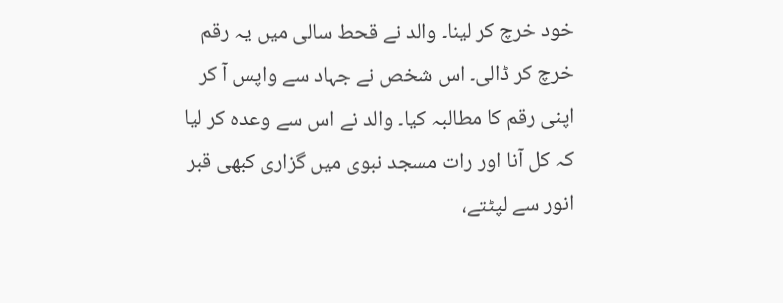خود خرچ کر لینا۔ والد نے قحط سالی میں یہ رقم خرچ کر ڈالی۔ اس شخص نے جہاد سے واپس آ کر اپنی رقم کا مطالبہ کیا۔ والد نے اس سے وعدہ کر لیا کہ کل آنا اور رات مسجد نبوی میں گزاری کبھی قبر انور سے لپٹتے،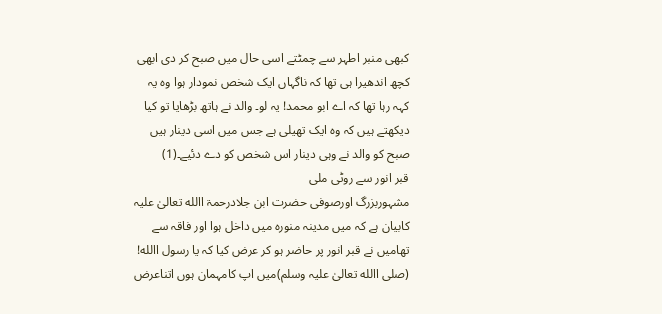کبھی منبر اطہر سے چمٹتے اسی حال میں صبح کر دی ابھی کچھ اندھیرا ہی تھا کہ ناگہاں ایک شخص نمودار ہوا وہ یہ کہہ رہا تھا کہ اے ابو محمد! یہ لو۔ والد نے ہاتھ بڑھایا تو کیا دیکھتے ہیں کہ وہ ایک تھیلی ہے جس میں اسی دینار ہیں صبح کو والد نے وہی دینار اس شخص کو دے دئیے۔(1)
قبر انور سے روٹی ملی
مشہوربزرگ اورصوفی حضرت ابن جلادرحمۃ االله تعالیٰ علیہ کابیان ہے کہ میں مدینہ منورہ میں داخل ہوا اور فاقہ سے تھامیں نے قبر انور پر حاضر ہو کر عرض کیا کہ یا رسول االله! (صلی االله تعالیٰ علیہ وسلم)میں اپ کامہمان ہوں اتناعرض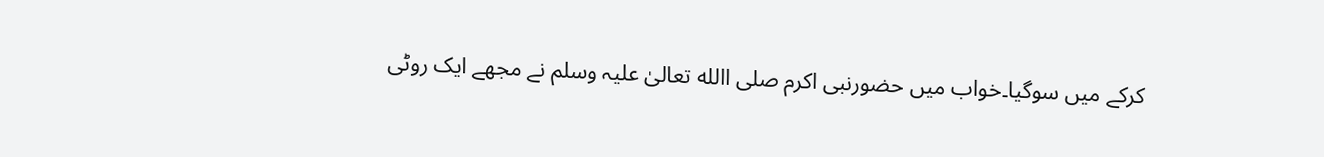کرکے میں سوگیا۔خواب میں حضورنبی اکرم صلی االله تعالیٰ علیہ وسلم نے مجھے ایک روٹی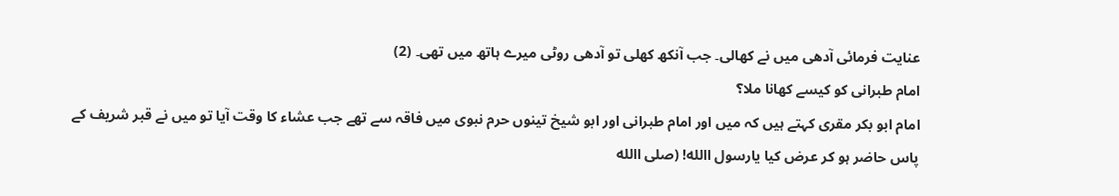عنایت فرمائی آدھی میں نے کھالی۔ جب آنکھ کھلی تو آدھی روٹی میرے ہاتھ میں تھی۔ (2)
امام طبرانی کو کیسے کھانا ملا؟
امام ابو بکر مقری کہتے ہیں کہ میں اور امام طبرانی اور ابو شیخ تینوں حرم نبوی میں فاقہ سے تھے جب عشاء کا وقت آیا تو میں نے قبر شریف کے پاس حاضر ہو کر عرض کیا یارسول االله! (صلی االله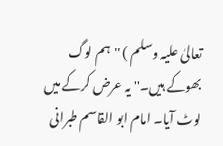تعالیٰ علیہ وسلم ) ''ہم لوگ بھوکے ہیں۔'' یہ عرض کرکے میں لوٹ آیا۔ امام ابو القاسم طبرانی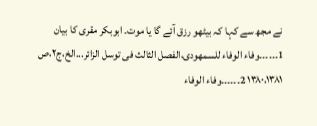نے مجھ سے کہا کہ بیٹھو رزق آئے گا یا موت۔ ابوبکر مقری کا بیان
1۔۔۔۔۔۔وفاء الوفاء للسمھودی،الفصل الثالث فی توسل الزائر...الخ،ج۲،ص ۱۳۸۰،۱۳۸۱ 2۔۔۔۔۔۔وفاء الوفاء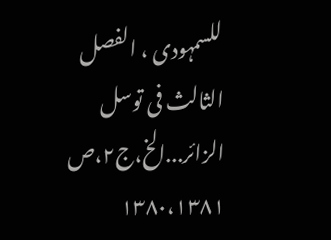للسمہودی ، الفصل الثالث فی توسل الزائر...الخ،ج۲،ص ۱۳۸۰،۱۳۸۱